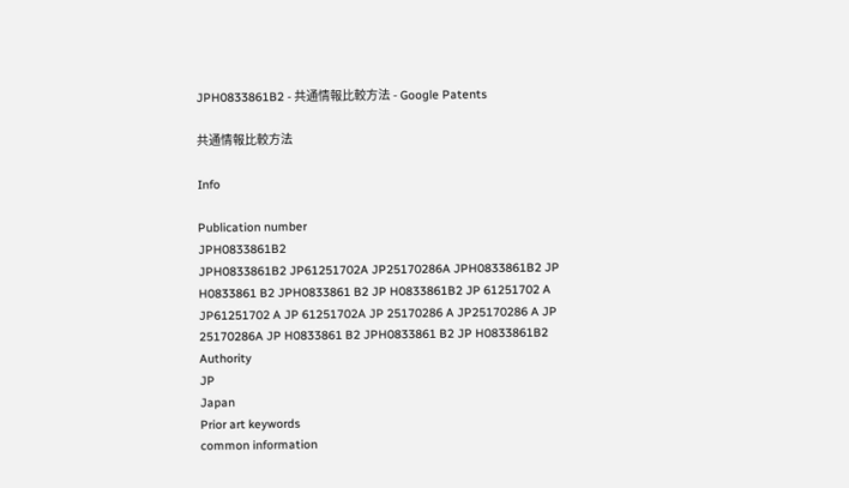JPH0833861B2 - 共通情報比較方法 - Google Patents

共通情報比較方法

Info

Publication number
JPH0833861B2
JPH0833861B2 JP61251702A JP25170286A JPH0833861B2 JP H0833861 B2 JPH0833861 B2 JP H0833861B2 JP 61251702 A JP61251702 A JP 61251702A JP 25170286 A JP25170286 A JP 25170286A JP H0833861 B2 JPH0833861 B2 JP H0833861B2
Authority
JP
Japan
Prior art keywords
common information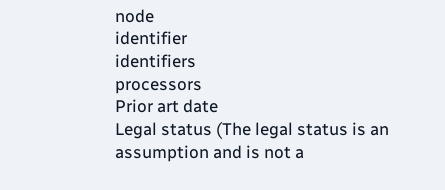node
identifier
identifiers
processors
Prior art date
Legal status (The legal status is an assumption and is not a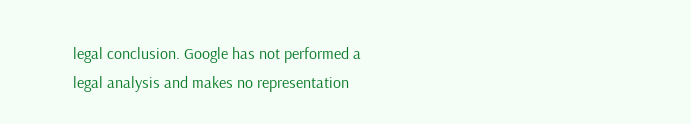legal conclusion. Google has not performed a legal analysis and makes no representation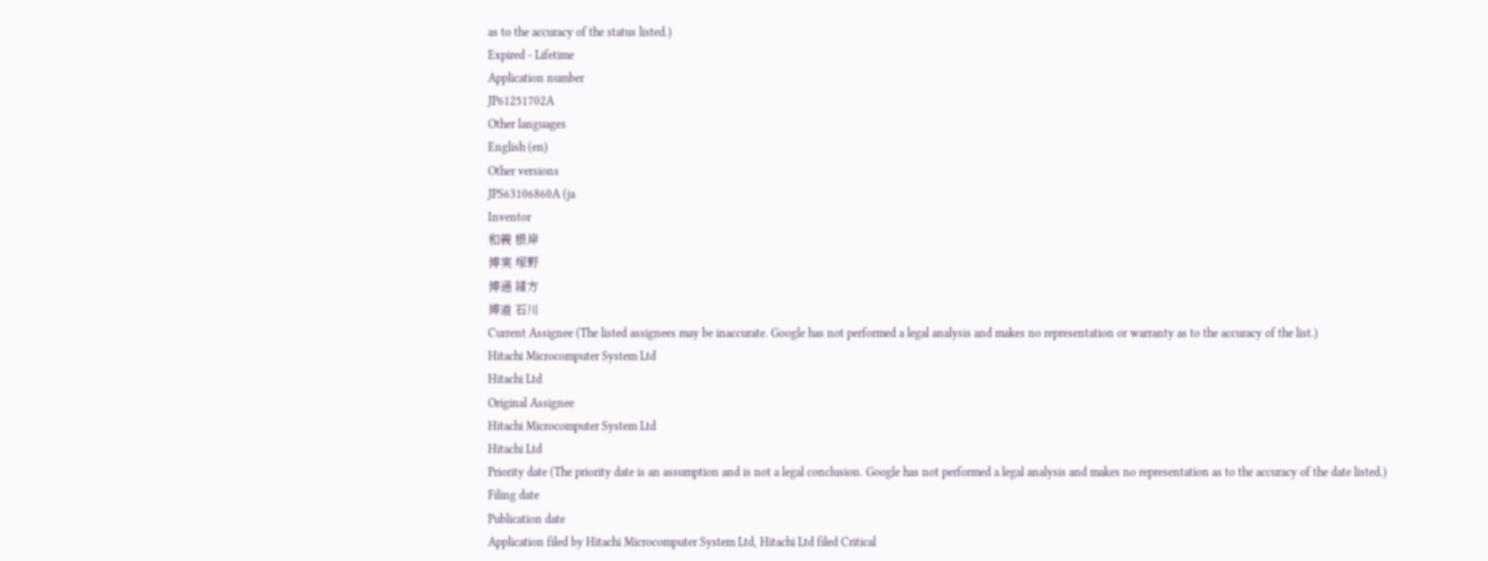as to the accuracy of the status listed.)
Expired - Lifetime
Application number
JP61251702A
Other languages
English (en)
Other versions
JPS63106860A (ja
Inventor
和義 根岸
博実 塚野
博通 緒方
博道 石川
Current Assignee (The listed assignees may be inaccurate. Google has not performed a legal analysis and makes no representation or warranty as to the accuracy of the list.)
Hitachi Microcomputer System Ltd
Hitachi Ltd
Original Assignee
Hitachi Microcomputer System Ltd
Hitachi Ltd
Priority date (The priority date is an assumption and is not a legal conclusion. Google has not performed a legal analysis and makes no representation as to the accuracy of the date listed.)
Filing date
Publication date
Application filed by Hitachi Microcomputer System Ltd, Hitachi Ltd filed Critical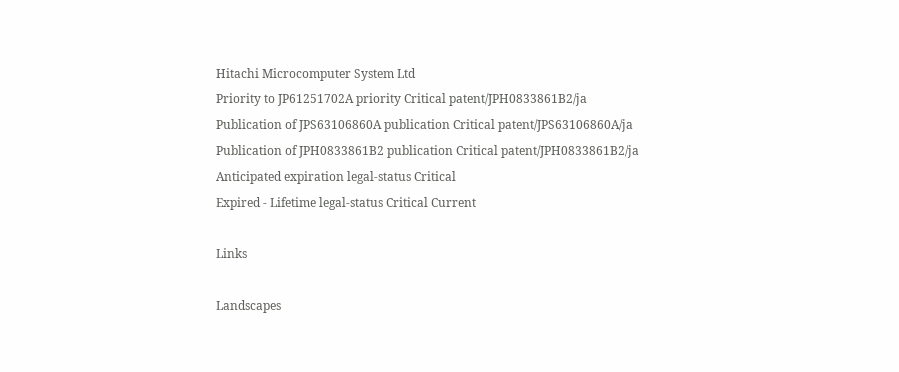Hitachi Microcomputer System Ltd
Priority to JP61251702A priority Critical patent/JPH0833861B2/ja
Publication of JPS63106860A publication Critical patent/JPS63106860A/ja
Publication of JPH0833861B2 publication Critical patent/JPH0833861B2/ja
Anticipated expiration legal-status Critical
Expired - Lifetime legal-status Critical Current

Links

Landscapes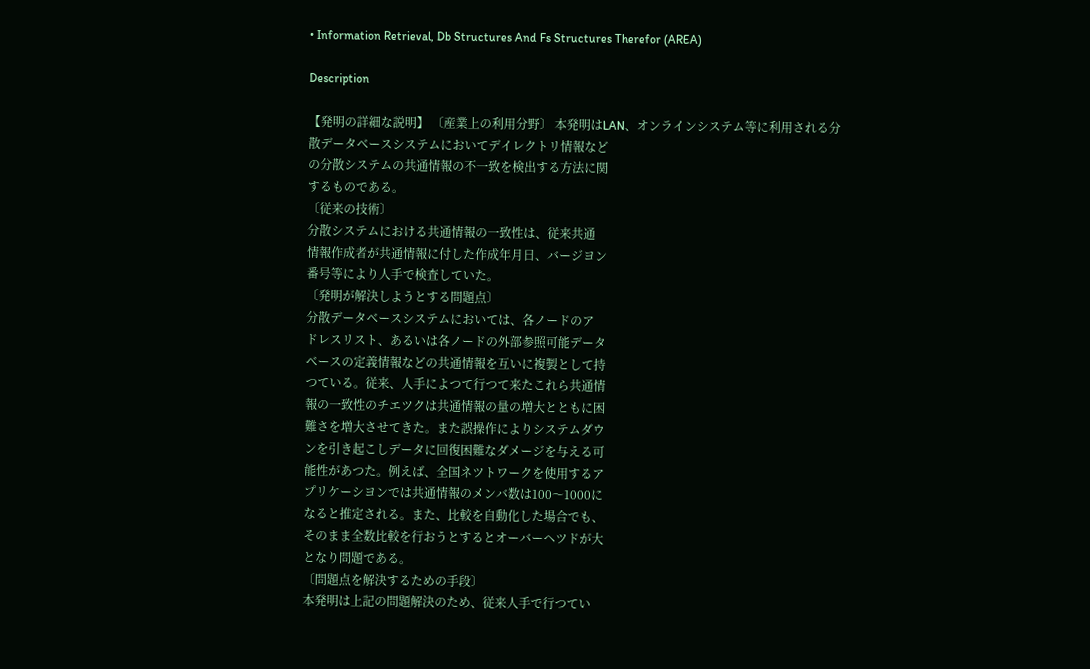• Information Retrieval, Db Structures And Fs Structures Therefor (AREA)

Description

【発明の詳細な説明】 〔産業上の利用分野〕 本発明はLAN、オンラインシステム等に利用される分
散データベースシステムにおいてデイレクトリ情報など
の分散システムの共通情報の不一致を検出する方法に関
するものである。
〔従来の技術〕
分散システムにおける共通情報の一致性は、従来共通
情報作成者が共通情報に付した作成年月日、バージヨン
番号等により人手で検査していた。
〔発明が解決しようとする問題点〕
分散データベースシステムにおいては、各ノードのア
ドレスリスト、あるいは各ノードの外部参照可能データ
ベースの定義情報などの共通情報を互いに複製として持
つている。従来、人手によつて行つて来たこれら共通情
報の一致性のチエツクは共通情報の量の増大とともに困
難さを増大させてきた。また誤操作によりシステムダウ
ンを引き起こしデータに回復困難なダメージを与える可
能性があつた。例えば、全国ネツトワークを使用するア
プリケーシヨンでは共通情報のメンバ数は100〜1000に
なると推定される。また、比較を自動化した場合でも、
そのまま全数比較を行おうとするとオーバーヘツドが大
となり問題である。
〔問題点を解決するための手段〕
本発明は上記の問題解決のため、従来人手で行つてい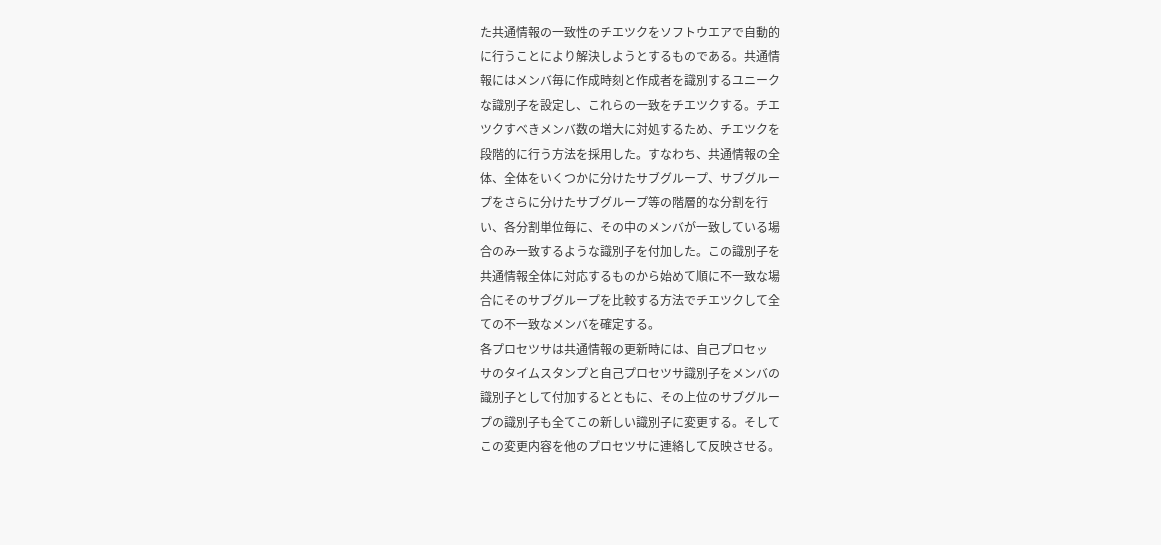た共通情報の一致性のチエツクをソフトウエアで自動的
に行うことにより解決しようとするものである。共通情
報にはメンバ毎に作成時刻と作成者を識別するユニーク
な識別子を設定し、これらの一致をチエツクする。チエ
ツクすべきメンバ数の増大に対処するため、チエツクを
段階的に行う方法を採用した。すなわち、共通情報の全
体、全体をいくつかに分けたサブグループ、サブグルー
プをさらに分けたサブグループ等の階層的な分割を行
い、各分割単位毎に、その中のメンバが一致している場
合のみ一致するような識別子を付加した。この識別子を
共通情報全体に対応するものから始めて順に不一致な場
合にそのサブグループを比較する方法でチエツクして全
ての不一致なメンバを確定する。
各プロセツサは共通情報の更新時には、自己プロセッ
サのタイムスタンプと自己プロセツサ識別子をメンバの
識別子として付加するとともに、その上位のサブグルー
プの識別子も全てこの新しい識別子に変更する。そして
この変更内容を他のプロセツサに連絡して反映させる。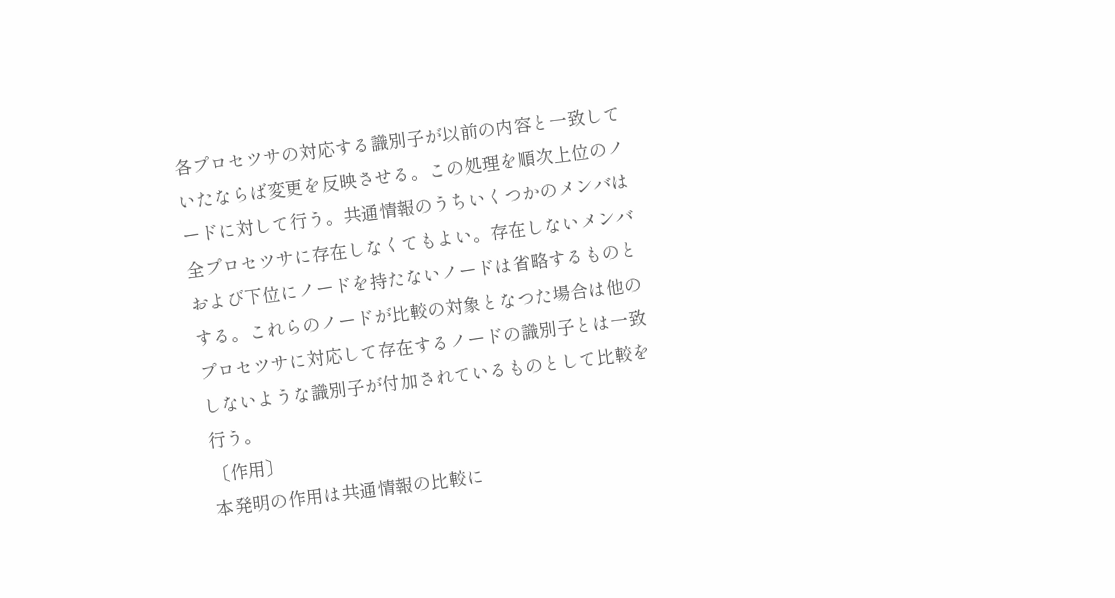各プロセツサの対応する識別子が以前の内容と一致して
いたならば変更を反映させる。この処理を順次上位のノ
ードに対して行う。共通情報のうちいくつかのメンバは
全プロセツサに存在しなくてもよい。存在しないメンバ
および下位にノードを持たないノードは省略するものと
する。これらのノードが比較の対象となつた場合は他の
プロセツサに対応して存在するノードの識別子とは一致
しないような識別子が付加されているものとして比較を
行う。
〔作用〕
本発明の作用は共通情報の比較に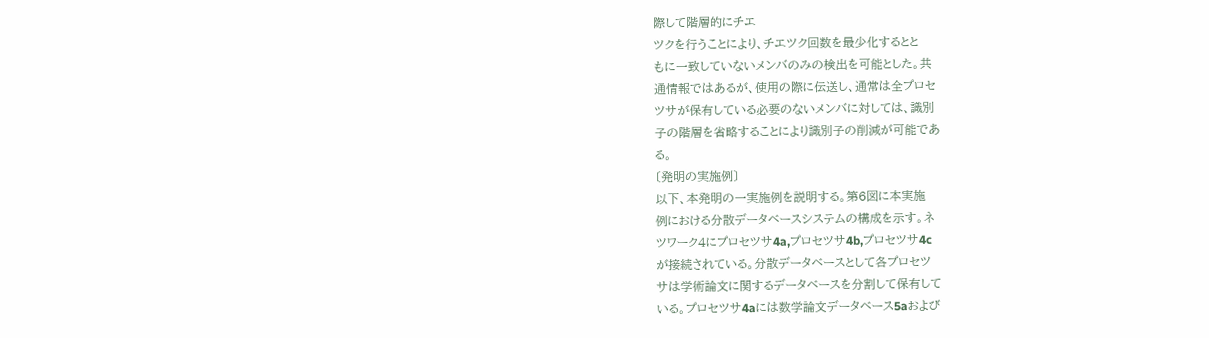際して階層的にチエ
ツクを行うことにより、チエツク回数を最少化するとと
もに一致していないメンバのみの検出を可能とした。共
通情報ではあるが、使用の際に伝送し、通常は全プロセ
ツサが保有している必要のないメンバに対しては、識別
子の階層を省略することにより識別子の削減が可能であ
る。
〔発明の実施例〕
以下、本発明の一実施例を説明する。第6図に本実施
例における分散データベースシステムの構成を示す。ネ
ツワーク4にプロセツサ4a,プロセツサ4b,プロセツサ4c
が接続されている。分散データベースとして各プロセツ
サは学術論文に関するデータベースを分割して保有して
いる。プロセツサ4aには数学論文データベース5aおよび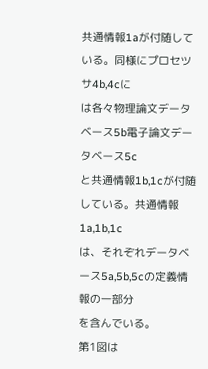共通情報1aが付随している。同様にプロセツサ4b,4cに
は各々物理論文データベース5b電子論文データベース5c
と共通情報1b,1cが付随している。共通情報1a,1b,1c
は、それぞれデータベース5a,5b,5cの定義情報の一部分
を含んでいる。
第1図は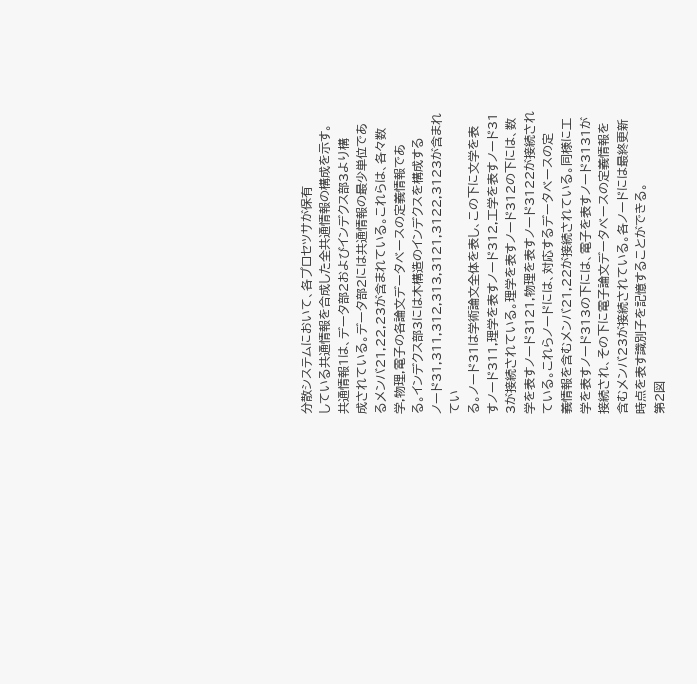分散システムにおいて、各プロセツサが保有
している共通情報を合成した全共通情報の構成を示す。
共通情報1は、データ部2およびインデクス部3より構
成されている。データ部2には共通情報の最少単位であ
るメンバ21,22,23が含まれている。これらは、各々数
学,物理,電子の各論文データベースの定義情報であ
る。インデクス部3には木構造のインデクスを構成する
ノード31,311,312,313,3121,3122,3123が含まれてい
る。ノード31は学術論文全体を表し、この下に文学を表
すノード311,理学を表すノード312,工学を表すノード31
3が接続されている。理学を表すノード312の下には、数
学を表すノード3121,物理を表すノード3122が接続され
ている。これらノードには、対応するデータベースの定
義情報を含むメンバ21,22が接続されている。同様に工
学を表すノード313の下には、電子を表すノード3131が
接続され、その下に電子論文データベースの定義情報を
含むメンバ23が接続されている。各ノードには最終更新
時点を表す識別子を記憶することができる。
第2図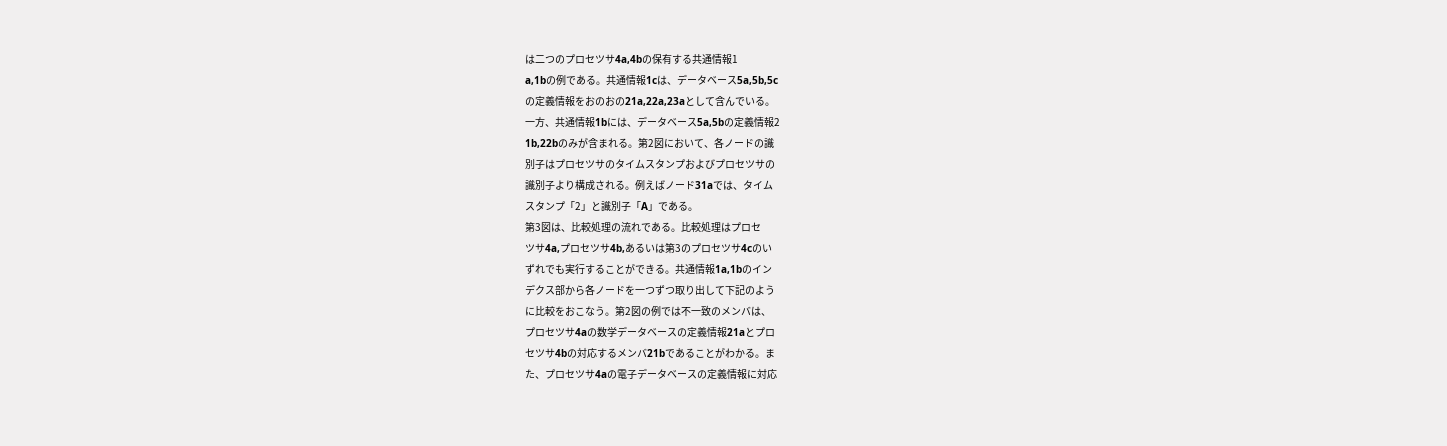は二つのプロセツサ4a,4bの保有する共通情報1
a,1bの例である。共通情報1cは、データベース5a,5b,5c
の定義情報をおのおの21a,22a,23aとして含んでいる。
一方、共通情報1bには、データベース5a,5bの定義情報2
1b,22bのみが含まれる。第2図において、各ノードの識
別子はプロセツサのタイムスタンプおよびプロセツサの
識別子より構成される。例えばノード31aでは、タイム
スタンプ「2」と識別子「A」である。
第3図は、比較処理の流れである。比較処理はプロセ
ツサ4a,プロセツサ4b,あるいは第3のプロセツサ4cのい
ずれでも実行することができる。共通情報1a,1bのイン
デクス部から各ノードを一つずつ取り出して下記のよう
に比較をおこなう。第2図の例では不一致のメンバは、
プロセツサ4aの数学データベースの定義情報21aとプロ
セツサ4bの対応するメンバ21bであることがわかる。ま
た、プロセツサ4aの電子データベースの定義情報に対応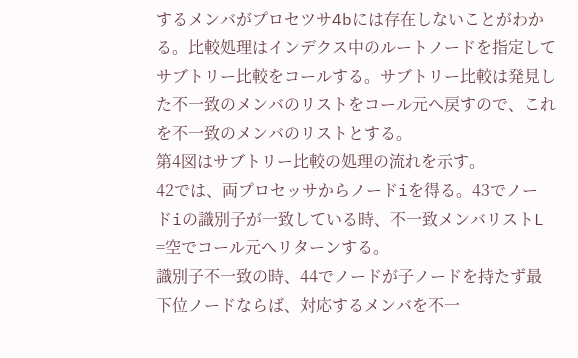するメンバがプロセツサ4bには存在しないことがわか
る。比較処理はインデクス中のルートノードを指定して
サブトリー比較をコールする。サブトリー比較は発見し
た不一致のメンバのリストをコール元へ戻すので、これ
を不一致のメンバのリストとする。
第4図はサブトリー比較の処理の流れを示す。
42では、両プロセッサからノードiを得る。43でノー
ドiの識別子が一致している時、不一致メンバリストL
=空でコール元へリターンする。
識別子不一致の時、44でノードが子ノードを持たず最
下位ノードならば、対応するメンバを不一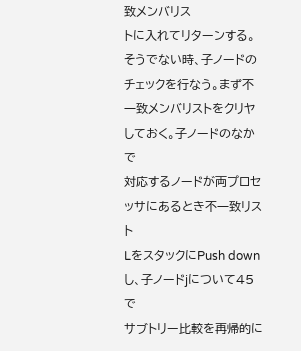致メンバリス
トに入れてリターンする。
そうでない時、子ノードのチェックを行なう。まず不
一致メンバリストをクリヤしておく。子ノードのなかで
対応するノードが両プロセッサにあるとき不一致リスト
LをスタックにPush downし、子ノードjについて45で
サブトリー比較を再帰的に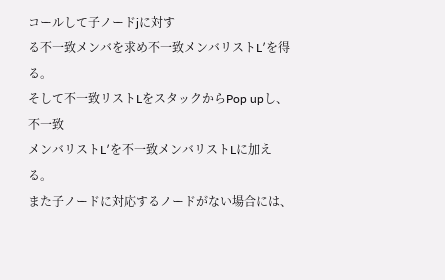コールして子ノードjに対す
る不一致メンバを求め不一致メンバリストL′を得る。
そして不一致リストLをスタックからPop upし、不一致
メンバリストL′を不一致メンバリストLに加える。
また子ノードに対応するノードがない場合には、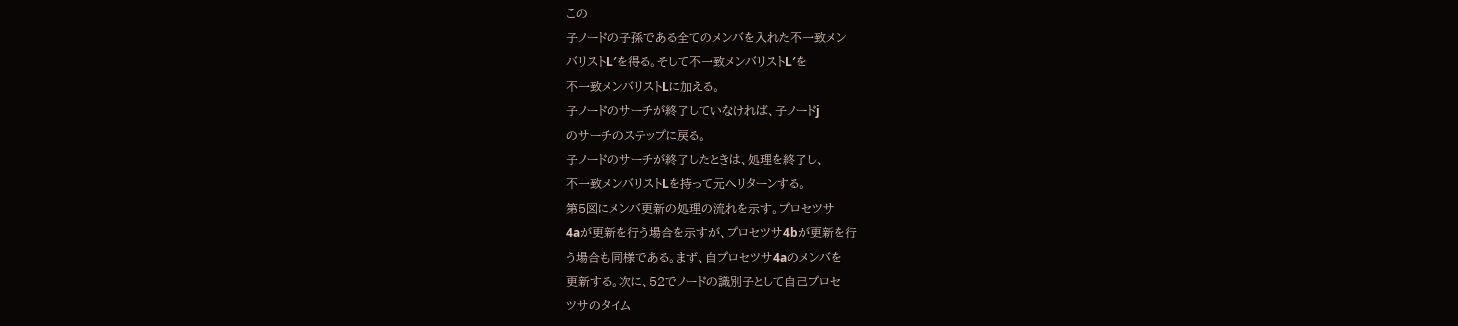この
子ノードの子孫である全てのメンバを入れた不一致メン
バリストL′を得る。そして不一致メンバリストL′を
不一致メンバリストLに加える。
子ノードのサーチが終了していなければ、子ノードj
のサーチのステップに戻る。
子ノードのサーチが終了したときは、処理を終了し、
不一致メンバリストLを持って元へリターンする。
第5図にメンバ更新の処理の流れを示す。プロセツサ
4aが更新を行う場合を示すが、プロセツサ4bが更新を行
う場合も同様である。まず、自プロセツサ4aのメンバを
更新する。次に、52でノードの識別子として自己プロセ
ツサのタイム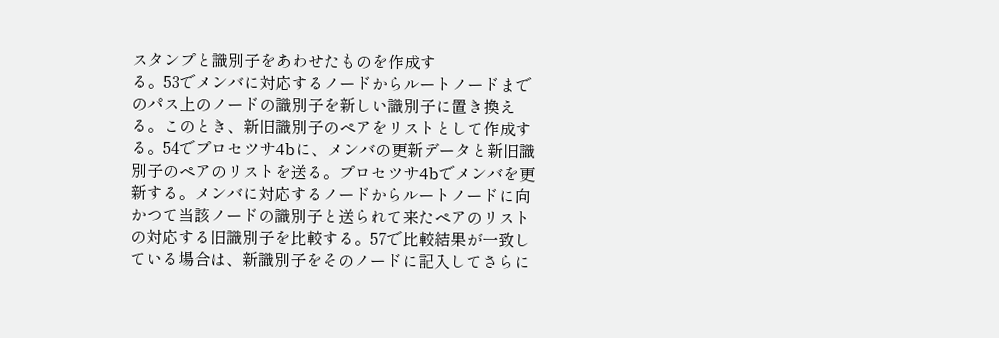スタンプと識別子をあわせたものを作成す
る。53でメンバに対応するノードからルートノードまで
のパス上のノードの識別子を新しい識別子に置き換え
る。このとき、新旧識別子のペアをリストとして作成す
る。54でプロセツサ4bに、メンバの更新データと新旧識
別子のペアのリストを送る。プロセツサ4bでメンバを更
新する。メンバに対応するノードからルートノードに向
かつて当該ノードの識別子と送られて来たペアのリスト
の対応する旧識別子を比較する。57で比較結果が一致し
ている場合は、新識別子をそのノードに記入してさらに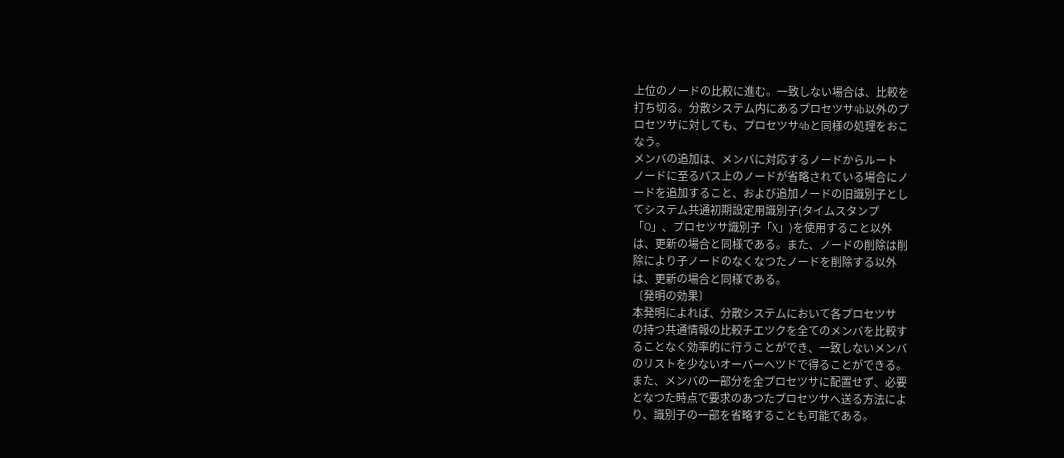上位のノードの比較に進む。一致しない場合は、比較を
打ち切る。分散システム内にあるプロセツサ4b以外のプ
ロセツサに対しても、プロセツサ4bと同様の処理をおこ
なう。
メンバの追加は、メンバに対応するノードからルート
ノードに至るパス上のノードが省略されている場合にノ
ードを追加すること、および追加ノードの旧識別子とし
てシステム共通初期設定用識別子(タイムスタンプ
「O」、プロセツサ識別子「X」)を使用すること以外
は、更新の場合と同様である。また、ノードの削除は削
除により子ノードのなくなつたノードを削除する以外
は、更新の場合と同様である。
〔発明の効果〕
本発明によれば、分散システムにおいて各プロセツサ
の持つ共通情報の比較チエツクを全てのメンバを比較す
ることなく効率的に行うことができ、一致しないメンバ
のリストを少ないオーバーヘツドで得ることができる。
また、メンバの一部分を全プロセツサに配置せず、必要
となつた時点で要求のあつたプロセツサへ送る方法によ
り、識別子の一部を省略することも可能である。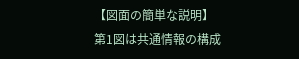【図面の簡単な説明】
第1図は共通情報の構成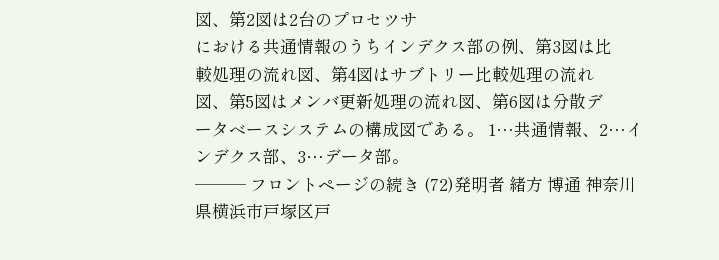図、第2図は2台のプロセツサ
における共通情報のうちインデクス部の例、第3図は比
較処理の流れ図、第4図はサブトリー比較処理の流れ
図、第5図はメンバ更新処理の流れ図、第6図は分散デ
ータベースシステムの構成図である。 1…共通情報、2…インデクス部、3…データ部。
─── フロントページの続き (72)発明者 緒方 博通 神奈川県横浜市戸塚区戸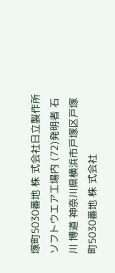塚町5030番地 株 式会社日立製作所ソフトウエア工場内 (72)発明者 石川 博道 神奈川県横浜市戸塚区戸塚町5030番地 株 式会社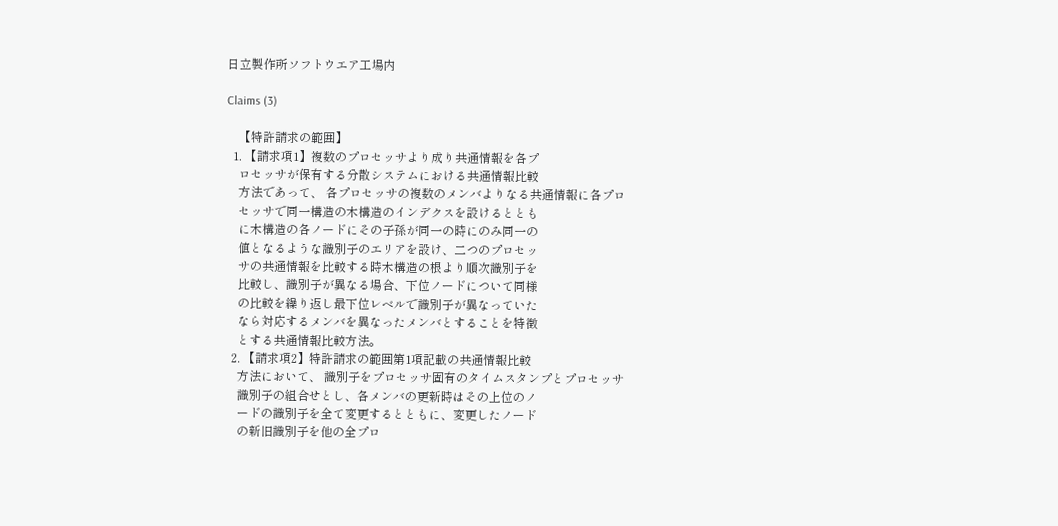日立製作所ソフトウエア工場内

Claims (3)

    【特許請求の範囲】
  1. 【請求項1】複数のプロセッサより成り共通情報を各プ
    ロセッサが保有する分散システムにおける共通情報比較
    方法であって、 各プロセッサの複数のメンバよりなる共通情報に各プロ
    セッサで同一構造の木構造のインデクスを設けるととも
    に木構造の各ノードにその子孫が同一の時にのみ同一の
    値となるような識別子のエリアを設け、二つのプロセッ
    サの共通情報を比較する時木構造の根より順次識別子を
    比較し、識別子が異なる場合、下位ノードについて同様
    の比較を繰り返し最下位レベルで識別子が異なっていた
    なら対応するメンバを異なったメンバとすることを特徴
    とする共通情報比較方法。
  2. 【請求項2】特許請求の範囲第1項記載の共通情報比較
    方法において、 識別子をプロセッサ固有のタイムスタンプとプロセッサ
    識別子の組合せとし、各メンバの更新時はその上位のノ
    ードの識別子を全て変更するとともに、変更したノード
    の新旧識別子を他の全プロ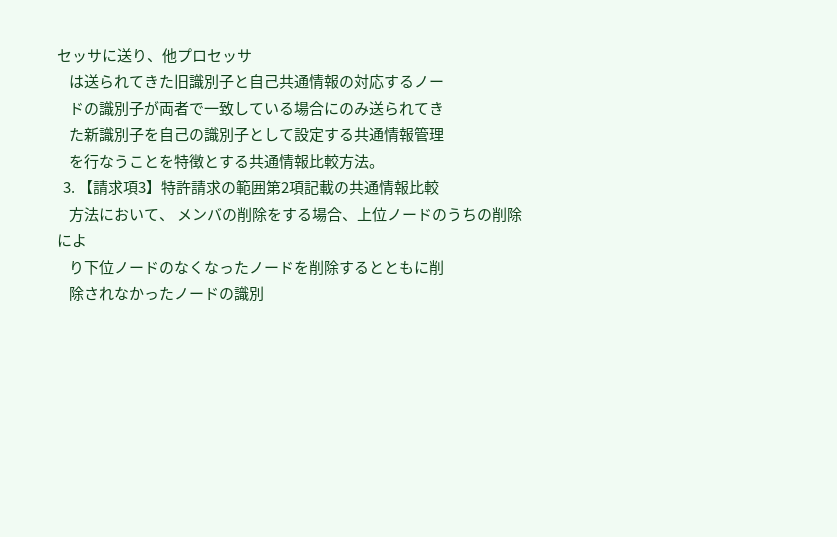セッサに送り、他プロセッサ
    は送られてきた旧識別子と自己共通情報の対応するノー
    ドの識別子が両者で一致している場合にのみ送られてき
    た新識別子を自己の識別子として設定する共通情報管理
    を行なうことを特徴とする共通情報比較方法。
  3. 【請求項3】特許請求の範囲第2項記載の共通情報比較
    方法において、 メンバの削除をする場合、上位ノードのうちの削除によ
    り下位ノードのなくなったノードを削除するとともに削
    除されなかったノードの識別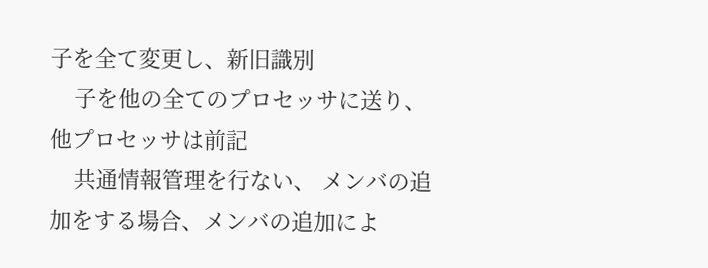子を全て変更し、新旧識別
    子を他の全てのプロセッサに送り、他プロセッサは前記
    共通情報管理を行ない、 メンバの追加をする場合、メンバの追加によ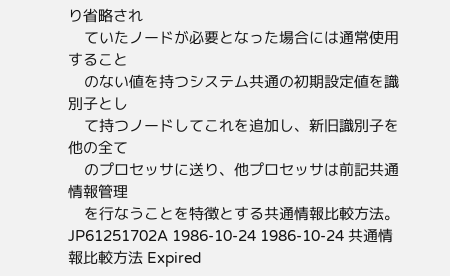り省略され
    ていたノードが必要となった場合には通常使用すること
    のない値を持つシステム共通の初期設定値を識別子とし
    て持つノードしてこれを追加し、新旧識別子を他の全て
    のプロセッサに送り、他プロセッサは前記共通情報管理
    を行なうことを特徴とする共通情報比較方法。
JP61251702A 1986-10-24 1986-10-24 共通情報比較方法 Expired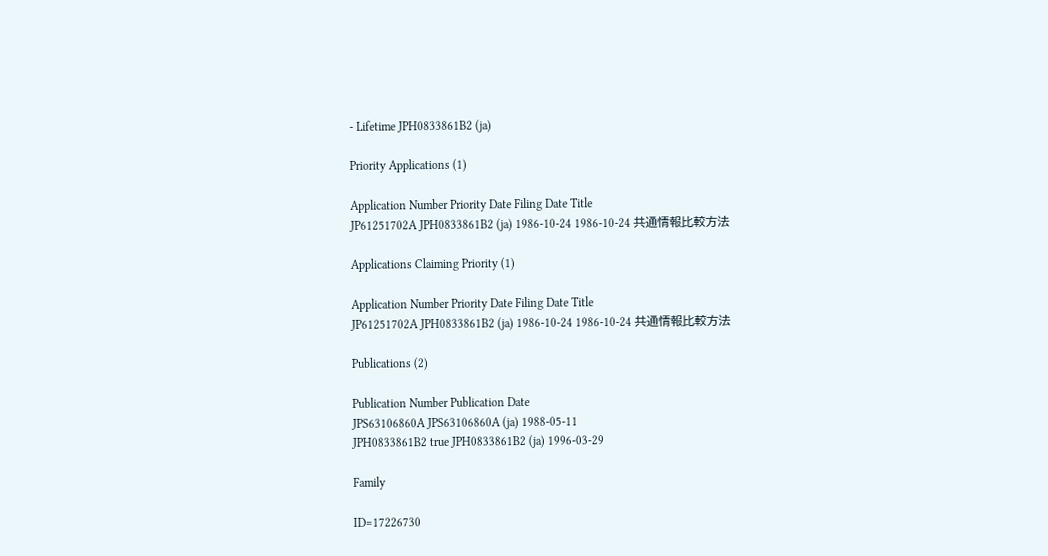- Lifetime JPH0833861B2 (ja)

Priority Applications (1)

Application Number Priority Date Filing Date Title
JP61251702A JPH0833861B2 (ja) 1986-10-24 1986-10-24 共通情報比較方法

Applications Claiming Priority (1)

Application Number Priority Date Filing Date Title
JP61251702A JPH0833861B2 (ja) 1986-10-24 1986-10-24 共通情報比較方法

Publications (2)

Publication Number Publication Date
JPS63106860A JPS63106860A (ja) 1988-05-11
JPH0833861B2 true JPH0833861B2 (ja) 1996-03-29

Family

ID=17226730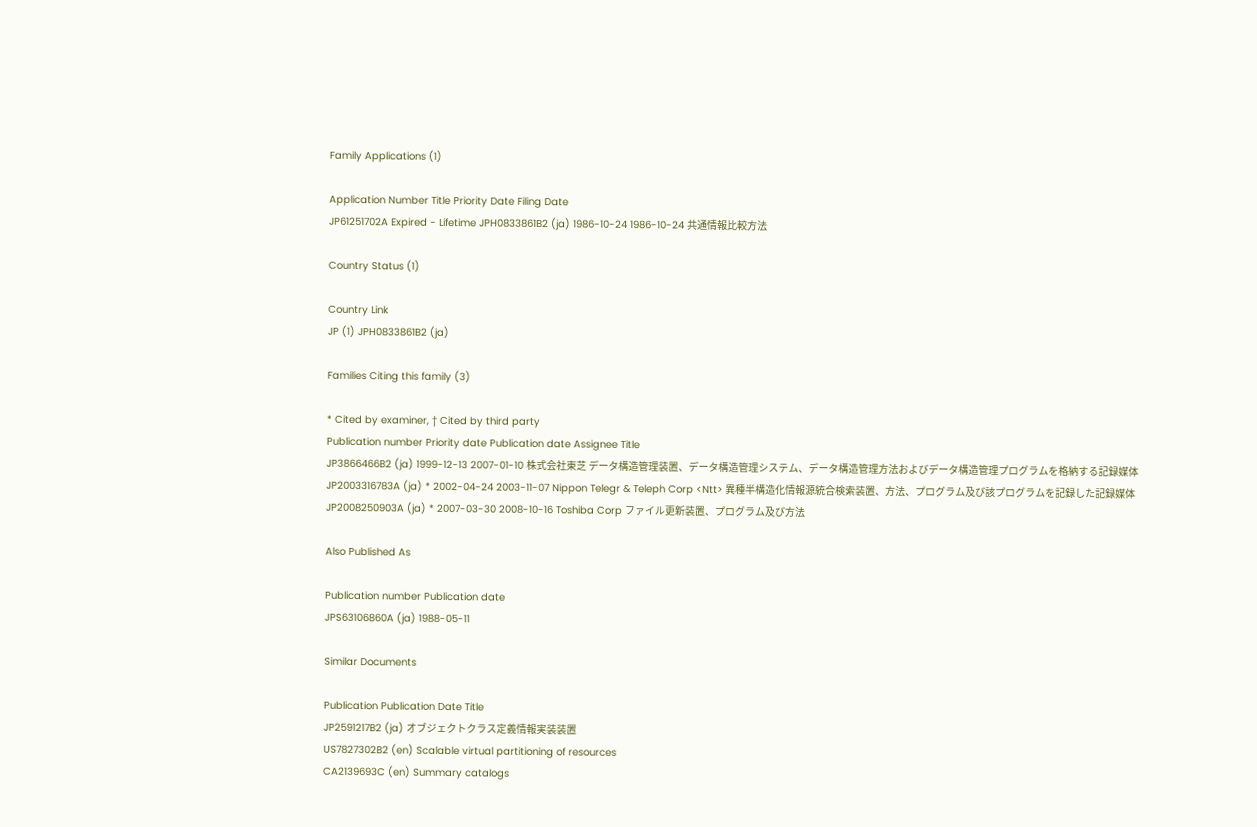Family Applications (1)

Application Number Title Priority Date Filing Date
JP61251702A Expired - Lifetime JPH0833861B2 (ja) 1986-10-24 1986-10-24 共通情報比較方法

Country Status (1)

Country Link
JP (1) JPH0833861B2 (ja)

Families Citing this family (3)

* Cited by examiner, † Cited by third party
Publication number Priority date Publication date Assignee Title
JP3866466B2 (ja) 1999-12-13 2007-01-10 株式会社東芝 データ構造管理装置、データ構造管理システム、データ構造管理方法およびデータ構造管理プログラムを格納する記録媒体
JP2003316783A (ja) * 2002-04-24 2003-11-07 Nippon Telegr & Teleph Corp <Ntt> 異種半構造化情報源統合検索装置、方法、プログラム及び該プログラムを記録した記録媒体
JP2008250903A (ja) * 2007-03-30 2008-10-16 Toshiba Corp ファイル更新装置、プログラム及び方法

Also Published As

Publication number Publication date
JPS63106860A (ja) 1988-05-11

Similar Documents

Publication Publication Date Title
JP2591217B2 (ja) オブジェクトクラス定義情報実装装置
US7827302B2 (en) Scalable virtual partitioning of resources
CA2139693C (en) Summary catalogs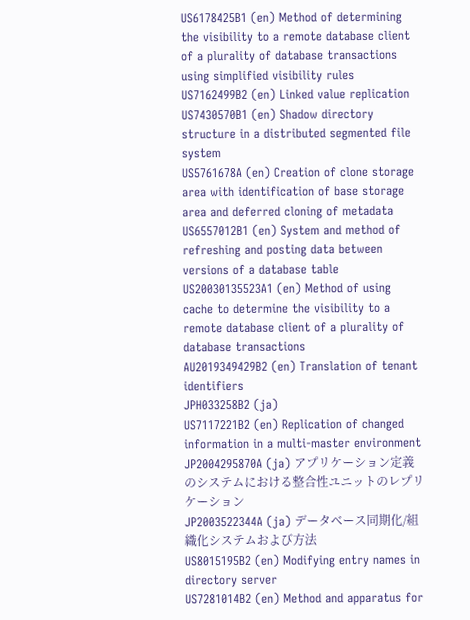US6178425B1 (en) Method of determining the visibility to a remote database client of a plurality of database transactions using simplified visibility rules
US7162499B2 (en) Linked value replication
US7430570B1 (en) Shadow directory structure in a distributed segmented file system
US5761678A (en) Creation of clone storage area with identification of base storage area and deferred cloning of metadata
US6557012B1 (en) System and method of refreshing and posting data between versions of a database table
US20030135523A1 (en) Method of using cache to determine the visibility to a remote database client of a plurality of database transactions
AU2019349429B2 (en) Translation of tenant identifiers
JPH033258B2 (ja)
US7117221B2 (en) Replication of changed information in a multi-master environment
JP2004295870A (ja) アプリケーション定義のシステムにおける整合性ユニットのレプリケーション
JP2003522344A (ja) データベース同期化/組織化システムおよび方法
US8015195B2 (en) Modifying entry names in directory server
US7281014B2 (en) Method and apparatus for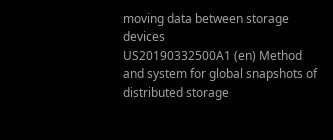moving data between storage devices
US20190332500A1 (en) Method and system for global snapshots of distributed storage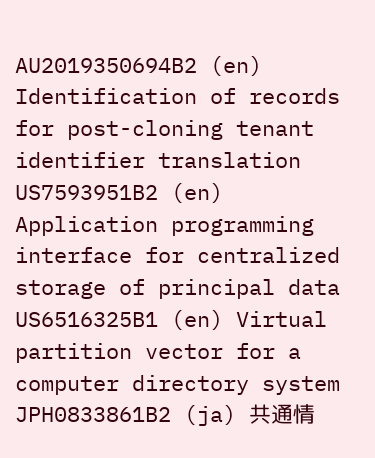AU2019350694B2 (en) Identification of records for post-cloning tenant identifier translation
US7593951B2 (en) Application programming interface for centralized storage of principal data
US6516325B1 (en) Virtual partition vector for a computer directory system
JPH0833861B2 (ja) 共通情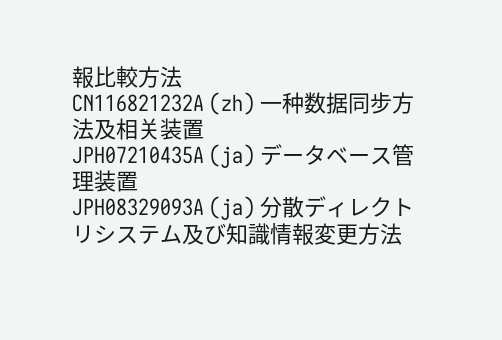報比較方法
CN116821232A (zh) 一种数据同步方法及相关装置
JPH07210435A (ja) データベース管理装置
JPH08329093A (ja) 分散ディレクトリシステム及び知識情報変更方法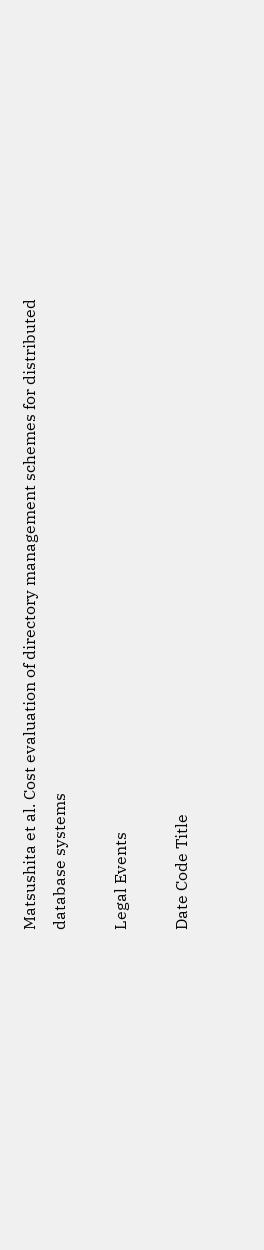Matsushita et al. Cost evaluation of directory management schemes for distributed database systems

Legal Events

Date Code Title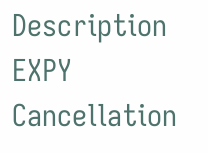Description
EXPY Cancellation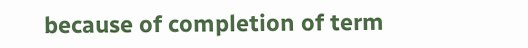because of completion of term